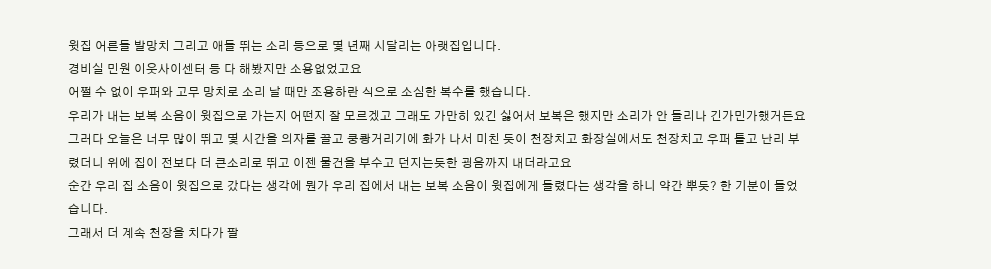윗집 어른들 발망치 그리고 애들 뛰는 소리 등으로 몇 년째 시달리는 아랫집입니다.
경비실 민원 이웃사이센터 등 다 해봤지만 소용없었고요
어쩔 수 없이 우퍼와 고무 망치로 소리 날 때만 조용하란 식으로 소심한 복수를 했습니다.
우리가 내는 보복 소음이 윗집으로 가는지 어떤지 잘 모르겠고 그래도 가만히 있긴 싫어서 보복은 했지만 소리가 안 들리나 긴가민가했거든요
그러다 오늘은 너무 많이 뛰고 몇 시간을 의자를 끌고 쿵쾅거리기에 화가 나서 미친 듯이 천장치고 화장실에서도 천장치고 우퍼 틀고 난리 부렸더니 위에 집이 전보다 더 큰소리로 뛰고 이젠 물건을 부수고 던지는듯한 굉음까지 내더라고요
순간 우리 집 소음이 윗집으로 갔다는 생각에 뭔가 우리 집에서 내는 보복 소음이 윗집에게 들렸다는 생각을 하니 약간 뿌듯? 한 기분이 들었습니다.
그래서 더 계속 천장을 치다가 팔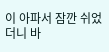이 아파서 잠깐 쉬었더니 바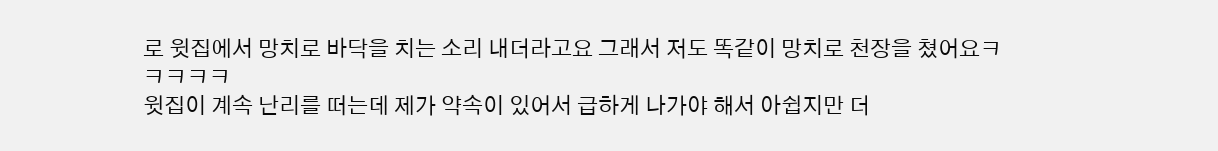로 윗집에서 망치로 바닥을 치는 소리 내더라고요 그래서 저도 똑같이 망치로 천장을 쳤어요ㅋㅋㅋㅋㅋ
윗집이 계속 난리를 떠는데 제가 약속이 있어서 급하게 나가야 해서 아쉽지만 더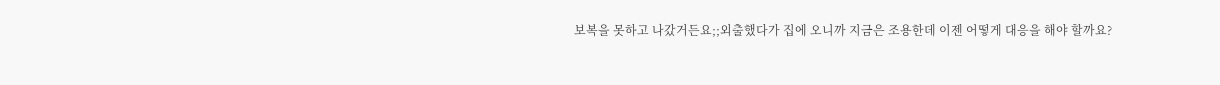보복을 못하고 나갔거든요;;외출했다가 집에 오니까 지금은 조용한데 이젠 어떻게 대응을 해야 할까요?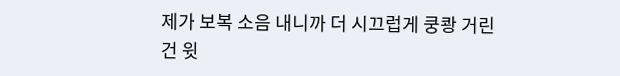제가 보복 소음 내니까 더 시끄럽게 쿵쾅 거린 건 윗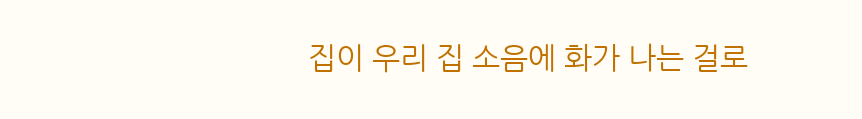집이 우리 집 소음에 화가 나는 걸로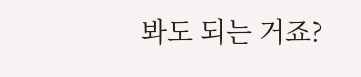봐도 되는 거죠?